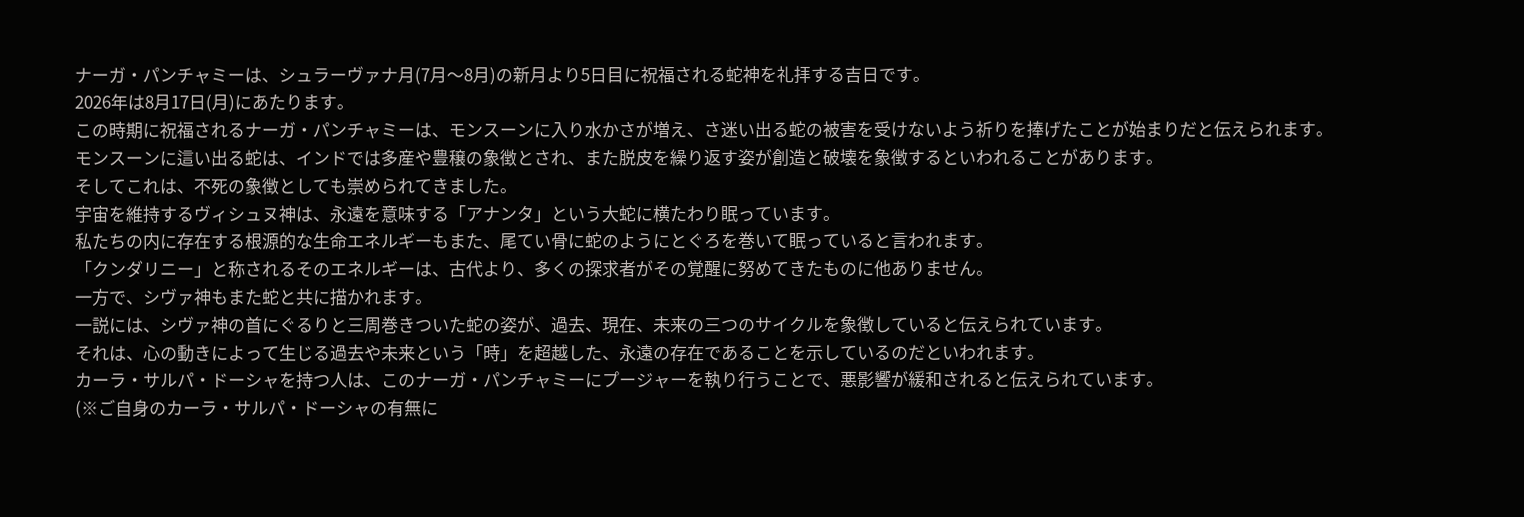ナーガ・パンチャミーは、シュラーヴァナ月(7月〜8月)の新月より5日目に祝福される蛇神を礼拝する吉日です。
2026年は8月17日(月)にあたります。
この時期に祝福されるナーガ・パンチャミーは、モンスーンに入り水かさが増え、さ迷い出る蛇の被害を受けないよう祈りを捧げたことが始まりだと伝えられます。
モンスーンに這い出る蛇は、インドでは多産や豊穣の象徴とされ、また脱皮を繰り返す姿が創造と破壊を象徴するといわれることがあります。
そしてこれは、不死の象徴としても崇められてきました。
宇宙を維持するヴィシュヌ神は、永遠を意味する「アナンタ」という大蛇に横たわり眠っています。
私たちの内に存在する根源的な生命エネルギーもまた、尾てい骨に蛇のようにとぐろを巻いて眠っていると言われます。
「クンダリニー」と称されるそのエネルギーは、古代より、多くの探求者がその覚醒に努めてきたものに他ありません。
一方で、シヴァ神もまた蛇と共に描かれます。
一説には、シヴァ神の首にぐるりと三周巻きついた蛇の姿が、過去、現在、未来の三つのサイクルを象徴していると伝えられています。
それは、心の動きによって生じる過去や未来という「時」を超越した、永遠の存在であることを示しているのだといわれます。
カーラ・サルパ・ドーシャを持つ人は、このナーガ・パンチャミーにプージャーを執り行うことで、悪影響が緩和されると伝えられています。
(※ご自身のカーラ・サルパ・ドーシャの有無に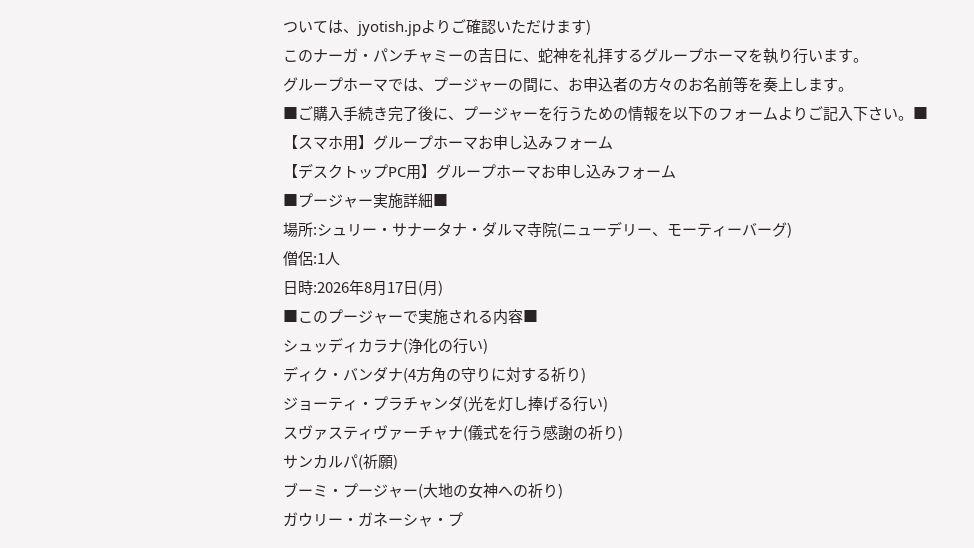ついては、jyotish.jpよりご確認いただけます)
このナーガ・パンチャミーの吉日に、蛇神を礼拝するグループホーマを執り行います。
グループホーマでは、プージャーの間に、お申込者の方々のお名前等を奏上します。
■ご購入手続き完了後に、プージャーを行うための情報を以下のフォームよりご記入下さい。■
【スマホ用】グループホーマお申し込みフォーム
【デスクトップPC用】グループホーマお申し込みフォーム
■プージャー実施詳細■
場所:シュリー・サナータナ・ダルマ寺院(ニューデリー、モーティーバーグ)
僧侶:1人
日時:2026年8月17日(月)
■このプージャーで実施される内容■
シュッディカラナ(浄化の行い)
ディク・バンダナ(4方角の守りに対する祈り)
ジョーティ・プラチャンダ(光を灯し捧げる行い)
スヴァスティヴァーチャナ(儀式を行う感謝の祈り)
サンカルパ(祈願)
ブーミ・プージャー(大地の女神への祈り)
ガウリー・ガネーシャ・プ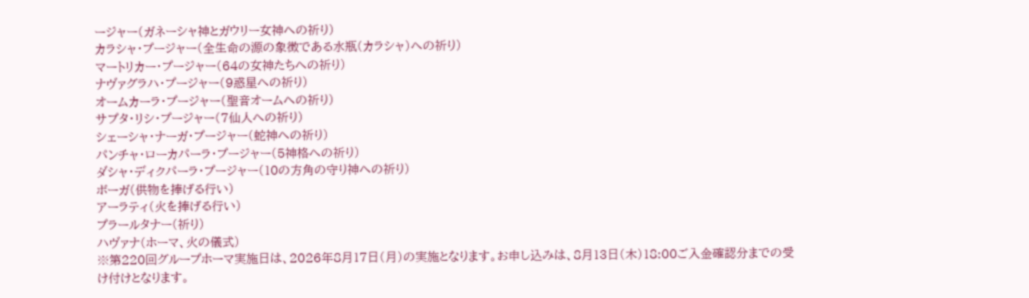ージャー(ガネーシャ神とガウリー女神への祈り)
カラシャ・プージャー(全生命の源の象徴である水瓶(カラシャ)への祈り)
マートリカー・プージャー(64の女神たちへの祈り)
ナヴァグラハ・プージャー(9惑星への祈り)
オームカーラ・プージャー(聖音オームへの祈り)
サプタ・リシ・プージャー(7仙人への祈り)
シェーシャ・ナーガ・プージャー(蛇神への祈り)
パンチャ・ローカパーラ・プージャー(5神格への祈り)
ダシャ・ディクパーラ・プージャー(10の方角の守り神への祈り)
ボーガ(供物を捧げる行い)
アーラティ(火を捧げる行い)
プラールタナー(祈り)
ハヴァナ(ホーマ、火の儀式)
※第220回グループホーマ実施日は、2026年8月17日(月)の実施となります。お申し込みは、8月13日(木)18:00ご入金確認分までの受け付けとなります。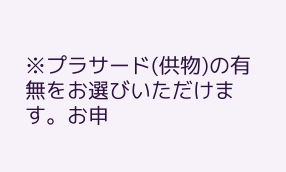※プラサード(供物)の有無をお選びいただけます。お申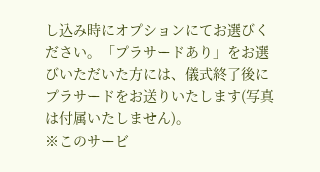し込み時にオプションにてお選びください。「プラサードあり」をお選びいただいた方には、儀式終了後にプラサードをお送りいたします(写真は付属いたしません)。
※このサービ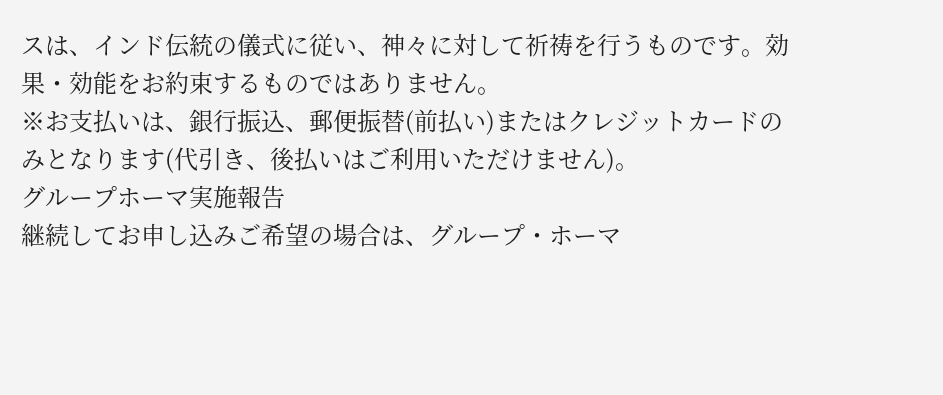スは、インド伝統の儀式に従い、神々に対して祈祷を行うものです。効果・効能をお約束するものではありません。
※お支払いは、銀行振込、郵便振替(前払い)またはクレジットカードのみとなります(代引き、後払いはご利用いただけません)。
グループホーマ実施報告
継続してお申し込みご希望の場合は、グループ・ホーマ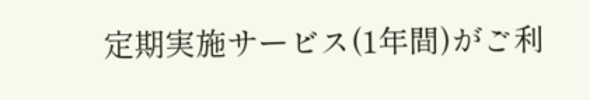定期実施サービス(1年間)がご利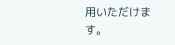用いただけます。